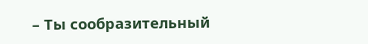– Ты сообразительный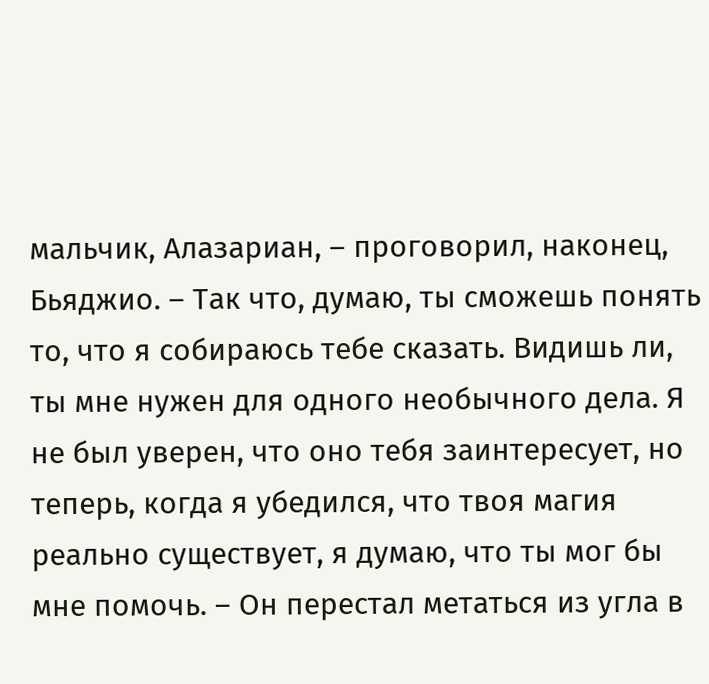мальчик, Алазариан, – проговорил, наконец, Бьяджио. – Так что, думаю, ты сможешь понять то, что я собираюсь тебе сказать. Видишь ли, ты мне нужен для одного необычного дела. Я не был уверен, что оно тебя заинтересует, но теперь, когда я убедился, что твоя магия реально существует, я думаю, что ты мог бы мне помочь. – Он перестал метаться из угла в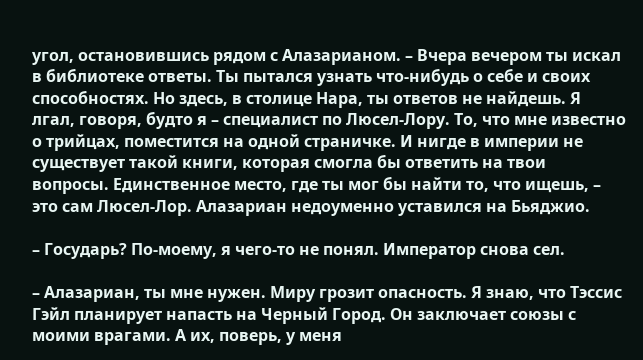угол, остановившись рядом с Алазарианом. – Вчера вечером ты искал в библиотеке ответы. Ты пытался узнать что-нибудь о себе и своих способностях. Но здесь, в столице Нара, ты ответов не найдешь. Я лгал, говоря, будто я – специалист по Люсел-Лору. То, что мне известно о трийцах, поместится на одной страничке. И нигде в империи не существует такой книги, которая смогла бы ответить на твои вопросы. Единственное место, где ты мог бы найти то, что ищешь, – это сам Люсел-Лор. Алазариан недоуменно уставился на Бьяджио.

– Государь? По-моему, я чего-то не понял. Император снова сел.

– Алазариан, ты мне нужен. Миру грозит опасность. Я знаю, что Тэссис Гэйл планирует напасть на Черный Город. Он заключает союзы с моими врагами. А их, поверь, у меня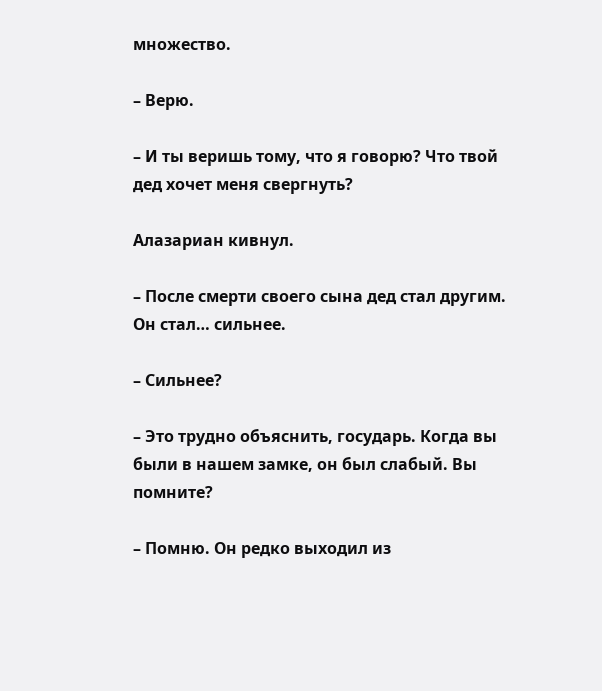множество.

– Верю.

– И ты веришь тому, что я говорю? Что твой дед хочет меня свергнуть?

Алазариан кивнул.

– После смерти своего сына дед стал другим. Он стал… сильнее.

– Сильнее?

– Это трудно объяснить, государь. Когда вы были в нашем замке, он был слабый. Вы помните?

– Помню. Он редко выходил из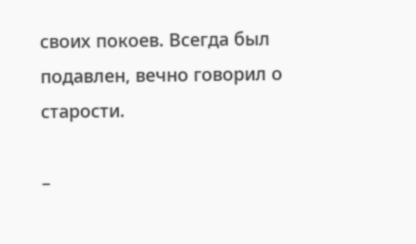своих покоев. Всегда был подавлен, вечно говорил о старости.

–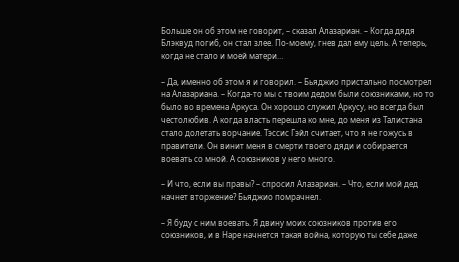Больше он об этом не говорит, – сказал Алазариан. – Когда дядя Блэквуд погиб, он стал злее. По-моему, гнев дал ему цель. А теперь, когда не стало и моей матери…

– Да, именно об этом я и говорил. – Бьяджио пристально посмотрел на Алазариана. – Когда-то мы с твоим дедом были союзниками, но то было во времена Аркуса. Он хорошо служил Аркусу, но всегда был честолюбив. А когда власть перешла ко мне, до меня из Талистана стало долетать ворчание. Тэссис Гэйл считает, что я не гожусь в правители. Он винит меня в смерти твоего дяди и собирается воевать со мной. А союзников у него много.

– И что, если вы правы? – спросил Алазариан. – Что, если мой дед начнет вторжение? Бьяджио помрачнел.

– Я буду с ним воевать. Я двину моих союзников против его союзников, и в Наре начнется такая война, которую ты себе даже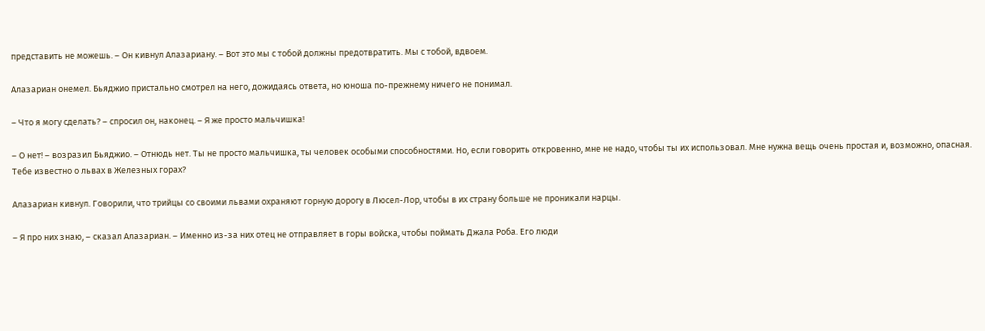представить не можешь. – Он кивнул Алазариану. – Вот это мы с тобой должны предотвратить. Мы с тобой, вдвоем.

Алазариан онемел. Бьяджио пристально смотрел на него, дожидаясь ответа, но юноша по-прежнему ничего не понимал.

– Что я могу сделать? – спросил он, наконец. – Я же просто мальчишка!

– О нет! – возразил Бьяджио. – Отнюдь нет. Ты не просто мальчишка, ты человек особыми способностями. Но, если говорить откровенно, мне не надо, чтобы ты их использовал. Мне нужна вещь очень простая и, возможно, опасная. Тебе известно о львах в Железных горах?

Алазариан кивнул. Говорили, что трийцы со своими львами охраняют горную дорогу в Люсел-Лор, чтобы в их страну больше не проникали нарцы.

– Я про них знаю, – сказал Алазариан. – Именно из-за них отец не отправляет в горы войска, чтобы поймать Джала Роба. Его люди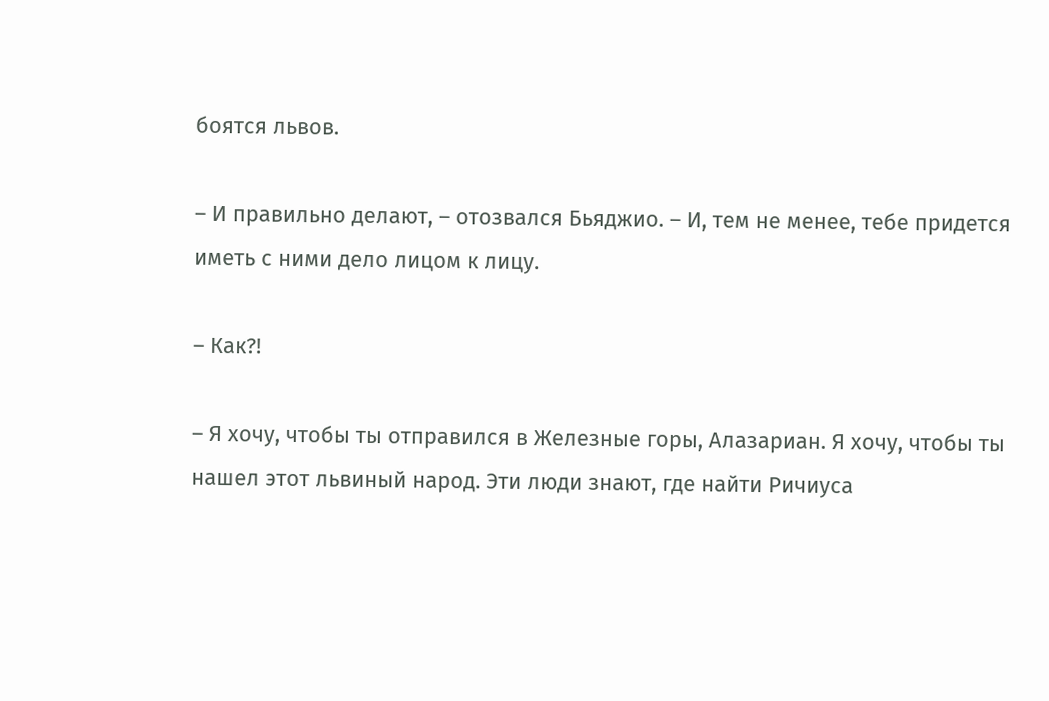боятся львов.

– И правильно делают, – отозвался Бьяджио. – И, тем не менее, тебе придется иметь с ними дело лицом к лицу.

– Как?!

– Я хочу, чтобы ты отправился в Железные горы, Алазариан. Я хочу, чтобы ты нашел этот львиный народ. Эти люди знают, где найти Ричиуса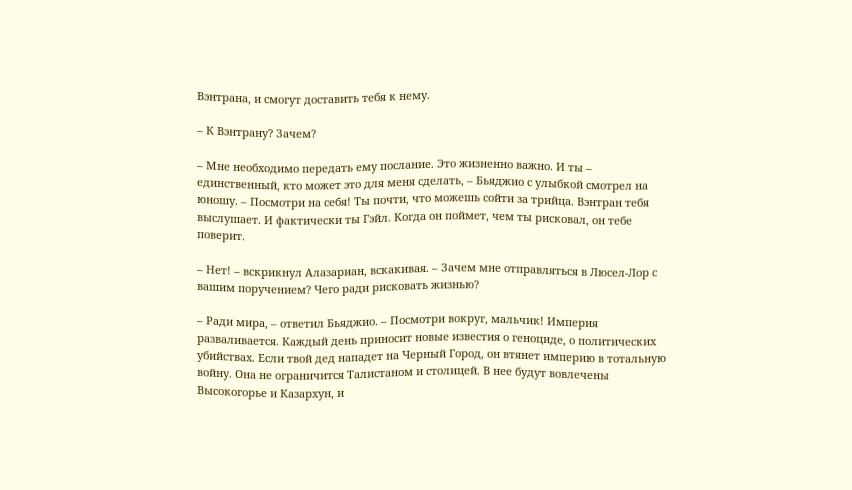Вэнтрана, и смогут доставить тебя к нему.

– К Вэнтрану? Зачем?

– Мне необходимо передать ему послание. Это жизненно важно. И ты – единственный, кто может это для меня сделать, – Бьяджио с улыбкой смотрел на юношу. – Посмотри на себя! Ты почти, что можешь сойти за трийца. Вэнтран тебя выслушает. И фактически ты Гэйл. Когда он поймет, чем ты рисковал, он тебе поверит.

– Нет! – вскрикнул Алазариан, вскакивая. – Зачем мне отправляться в Люсел-Лор с вашим поручением? Чего ради рисковать жизнью?

– Ради мира, – ответил Бьяджио. – Посмотри вокруг, мальчик! Империя разваливается. Каждый день приносит новые известия о геноциде, о политических убийствах. Если твой дед нападет на Черный Город, он втянет империю в тотальную войну. Она не ограничится Талистаном и столицей. В нее будут вовлечены Высокогорье и Казархун, и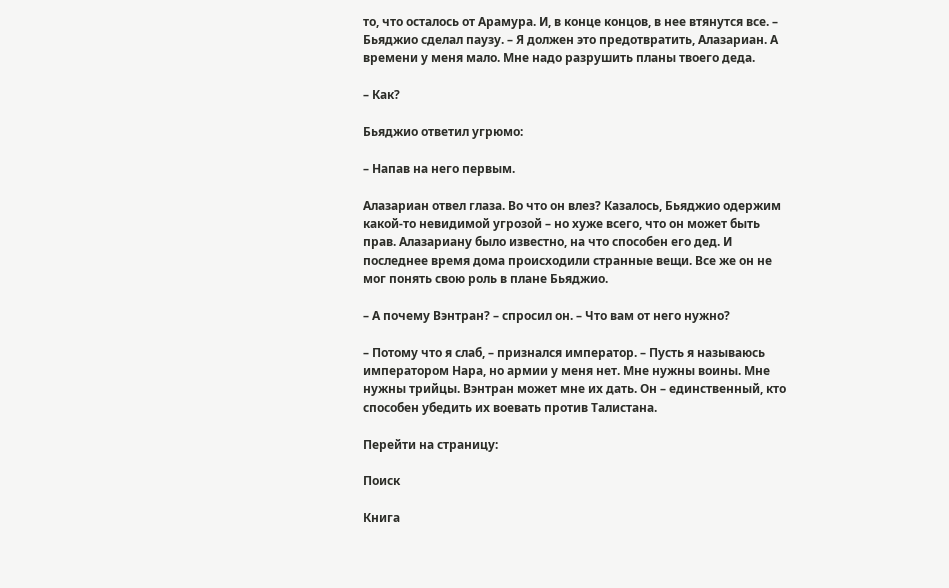то, что осталось от Арамура. И, в конце концов, в нее втянутся все. – Бьяджио сделал паузу. – Я должен это предотвратить, Алазариан. А времени у меня мало. Мне надо разрушить планы твоего деда.

– Как?

Бьяджио ответил угрюмо:

– Напав на него первым.

Алазариан отвел глаза. Во что он влез? Казалось, Бьяджио одержим какой-то невидимой угрозой – но хуже всего, что он может быть прав. Алазариану было известно, на что способен его дед. И последнее время дома происходили странные вещи. Все же он не мог понять свою роль в плане Бьяджио.

– А почему Вэнтран? – спросил он. – Что вам от него нужно?

– Потому что я слаб, – признался император. – Пусть я называюсь императором Нара, но армии у меня нет. Мне нужны воины. Мне нужны трийцы. Вэнтран может мне их дать. Он – единственный, кто способен убедить их воевать против Талистана.

Перейти на страницу:

Поиск

Книга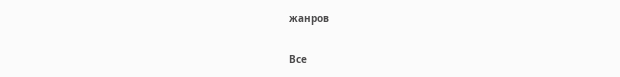жанров

Все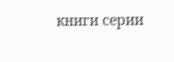книги серии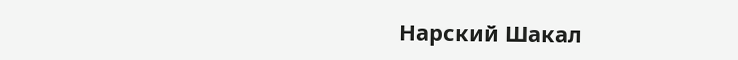Нарский Шакал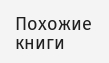Похожие книги